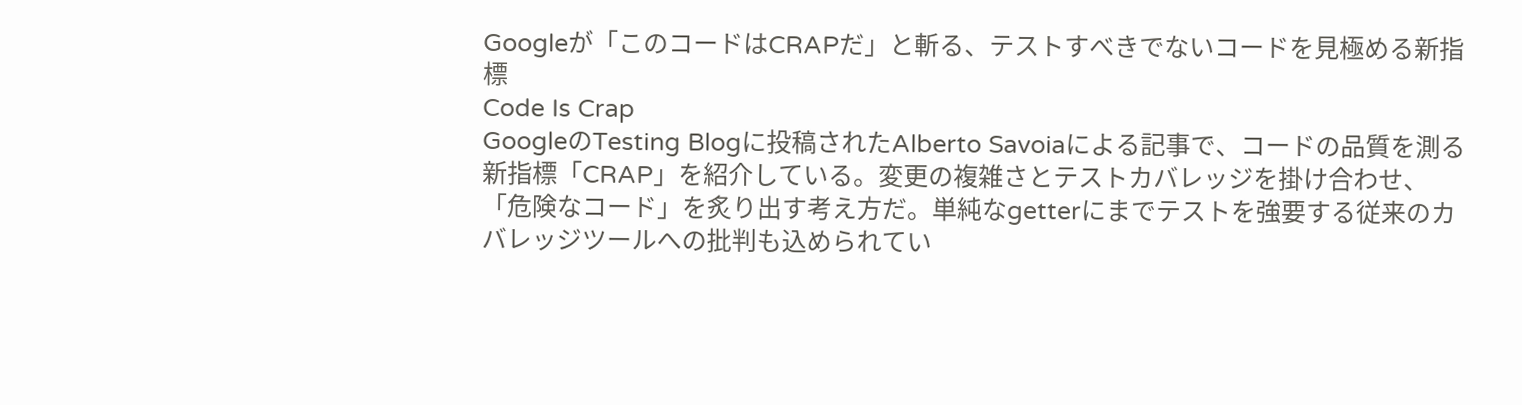Googleが「このコードはCRAPだ」と斬る、テストすべきでないコードを見極める新指標
Code Is Crap
GoogleのTesting Blogに投稿されたAlberto Savoiaによる記事で、コードの品質を測る新指標「CRAP」を紹介している。変更の複雑さとテストカバレッジを掛け合わせ、「危険なコード」を炙り出す考え方だ。単純なgetterにまでテストを強要する従来のカバレッジツールへの批判も込められてい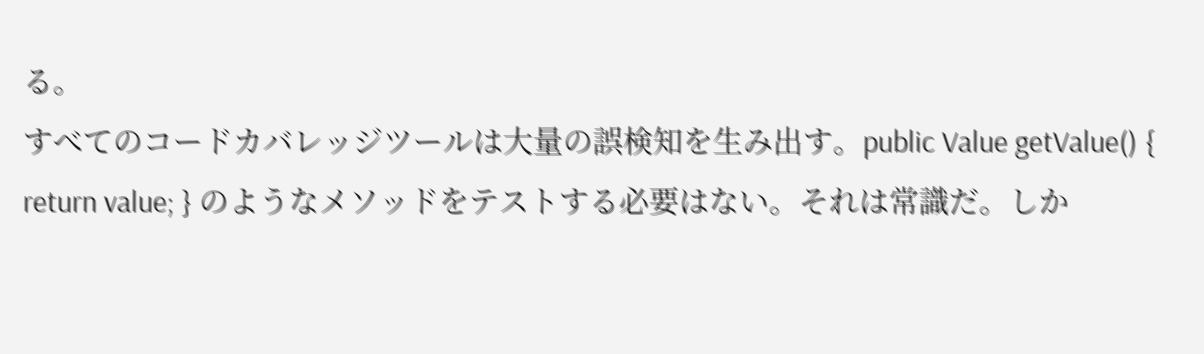る。
すべてのコードカバレッジツールは大量の誤検知を生み出す。public Value getValue() { return value; } のようなメソッドをテストする必要はない。それは常識だ。しか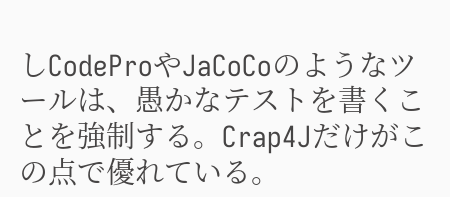しCodeProやJaCoCoのようなツールは、愚かなテストを書くことを強制する。Crap4Jだけがこの点で優れている。